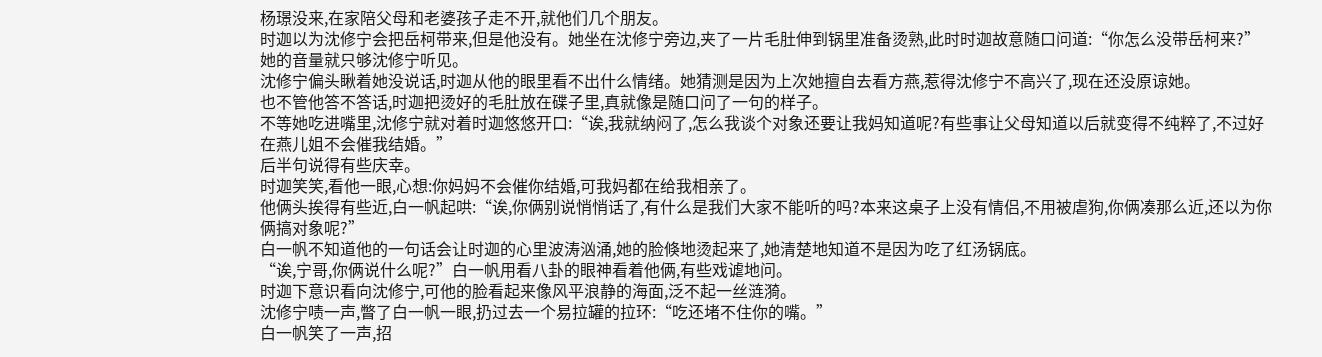杨璟没来,在家陪父母和老婆孩子走不开,就他们几个朋友。
时迦以为沈修宁会把岳柯带来,但是他没有。她坐在沈修宁旁边,夹了一片毛肚伸到锅里准备烫熟,此时时迦故意随口问道:“你怎么没带岳柯来?”
她的音量就只够沈修宁听见。
沈修宁偏头瞅着她没说话,时迦从他的眼里看不出什么情绪。她猜测是因为上次她擅自去看方燕,惹得沈修宁不高兴了,现在还没原谅她。
也不管他答不答话,时迦把烫好的毛肚放在碟子里,真就像是随口问了一句的样子。
不等她吃进嘴里,沈修宁就对着时迦悠悠开口:“诶,我就纳闷了,怎么我谈个对象还要让我妈知道呢?有些事让父母知道以后就变得不纯粹了,不过好在燕儿姐不会催我结婚。”
后半句说得有些庆幸。
时迦笑笑,看他一眼,心想:你妈妈不会催你结婚,可我妈都在给我相亲了。
他俩头挨得有些近,白一帆起哄:“诶,你俩别说悄悄话了,有什么是我们大家不能听的吗?本来这桌子上没有情侣,不用被虐狗,你俩凑那么近,还以为你俩搞对象呢?”
白一帆不知道他的一句话会让时迦的心里波涛汹涌,她的脸倏地烫起来了,她清楚地知道不是因为吃了红汤锅底。
“诶,宁哥,你俩说什么呢?”白一帆用看八卦的眼神看着他俩,有些戏谑地问。
时迦下意识看向沈修宁,可他的脸看起来像风平浪静的海面,泛不起一丝涟漪。
沈修宁啧一声,瞥了白一帆一眼,扔过去一个易拉罐的拉环:“吃还堵不住你的嘴。”
白一帆笑了一声,招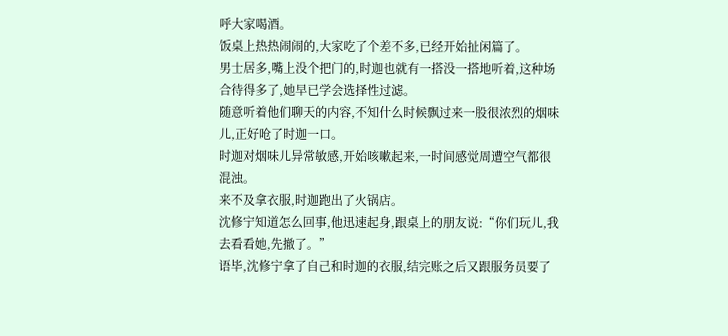呼大家喝酒。
饭桌上热热闹闹的,大家吃了个差不多,已经开始扯闲篇了。
男士居多,嘴上没个把门的,时迦也就有一搭没一搭地听着,这种场合待得多了,她早已学会选择性过滤。
随意听着他们聊天的内容,不知什么时候飘过来一股很浓烈的烟味儿,正好呛了时迦一口。
时迦对烟味儿异常敏感,开始咳嗽起来,一时间感觉周遭空气都很混浊。
来不及拿衣服,时迦跑出了火锅店。
沈修宁知道怎么回事,他迅速起身,跟桌上的朋友说:“你们玩儿,我去看看她,先撤了。”
语毕,沈修宁拿了自己和时迦的衣服,结完账之后又跟服务员要了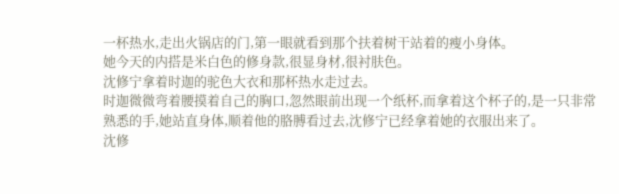一杯热水,走出火锅店的门,第一眼就看到那个扶着树干站着的瘦小身体。
她今天的内搭是米白色的修身款,很显身材,很衬肤色。
沈修宁拿着时迦的驼色大衣和那杯热水走过去。
时迦微微弯着腰摸着自己的胸口,忽然眼前出现一个纸杯,而拿着这个杯子的,是一只非常熟悉的手,她站直身体,顺着他的胳膊看过去,沈修宁已经拿着她的衣服出来了。
沈修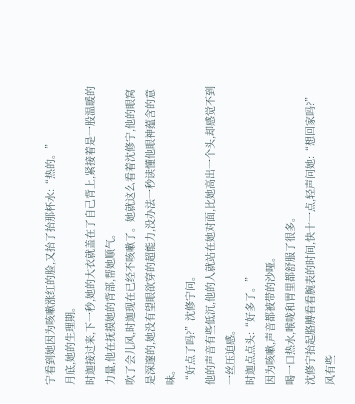宁看到她因为咳嗽涨红的脸,又抬了抬那杯水:“热的。”
月底,她的生理期。
时迦接过来,下一秒,她的大衣就盖在了自己背上,紧接着是一股温暖的力量,他在抚摸她的背部,帮她顺气。
吹了会儿风,时迦现在已经不咳嗽了。她就这么看着沈修宁,他的眼窝是深邃的,她没有望眼欲穿的超能力,没办法一秒读懂他眼神蕴含的意味。
“好点了吗?”沈修宁问。
他的声音有些低沉,他的人就站在她对面,比她高出一个头,却感觉不到一丝压迫感。
时迦点点头:“好多了。”
因为咳嗽,声音都被带的沙哑。
喝一口热水,喉咙和胃里都舒服了很多。
沈修宁抬起胳膊看看腕表的时间,快十一点,轻声问她:“想回家吗?”
风有些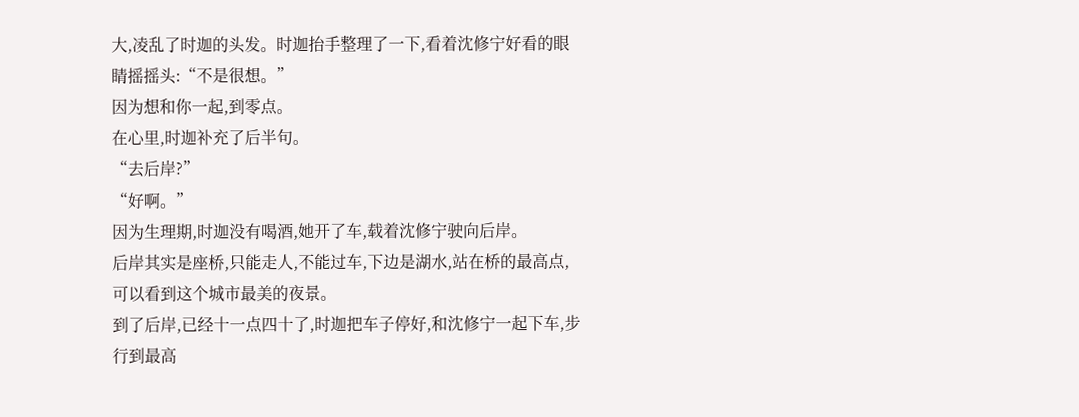大,凌乱了时迦的头发。时迦抬手整理了一下,看着沈修宁好看的眼睛摇摇头:“不是很想。”
因为想和你一起,到零点。
在心里,时迦补充了后半句。
“去后岸?”
“好啊。”
因为生理期,时迦没有喝酒,她开了车,载着沈修宁驶向后岸。
后岸其实是座桥,只能走人,不能过车,下边是湖水,站在桥的最高点,可以看到这个城市最美的夜景。
到了后岸,已经十一点四十了,时迦把车子停好,和沈修宁一起下车,步行到最高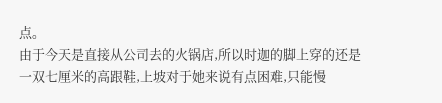点。
由于今天是直接从公司去的火锅店,所以时迦的脚上穿的还是一双七厘米的高跟鞋,上坡对于她来说有点困难,只能慢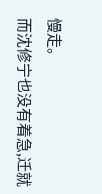慢走。
而沈修宁也没有着急,迁就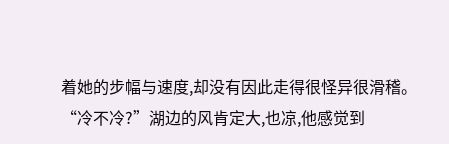着她的步幅与速度,却没有因此走得很怪异很滑稽。
“冷不冷?”湖边的风肯定大,也凉,他感觉到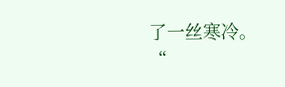了一丝寒冷。
“